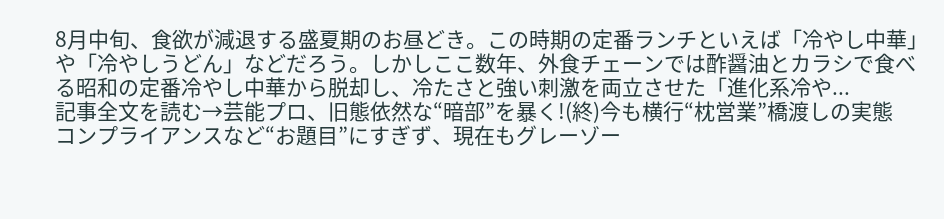8月中旬、食欲が減退する盛夏期のお昼どき。この時期の定番ランチといえば「冷やし中華」や「冷やしうどん」などだろう。しかしここ数年、外食チェーンでは酢醤油とカラシで食べる昭和の定番冷やし中華から脱却し、冷たさと強い刺激を両立させた「進化系冷や...
記事全文を読む→芸能プロ、旧態依然な“暗部”を暴く!(終)今も横行“枕営業”橋渡しの実態
コンプライアンスなど“お題目”にすぎず、現在もグレーゾー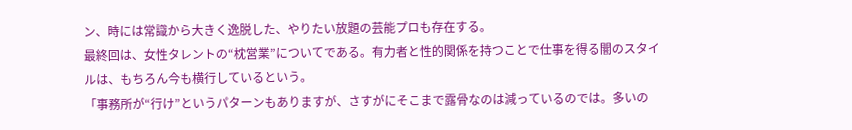ン、時には常識から大きく逸脱した、やりたい放題の芸能プロも存在する。
最終回は、女性タレントの“枕営業”についてである。有力者と性的関係を持つことで仕事を得る闇のスタイルは、もちろん今も横行しているという。
「事務所が“行け”というパターンもありますが、さすがにそこまで露骨なのは減っているのでは。多いの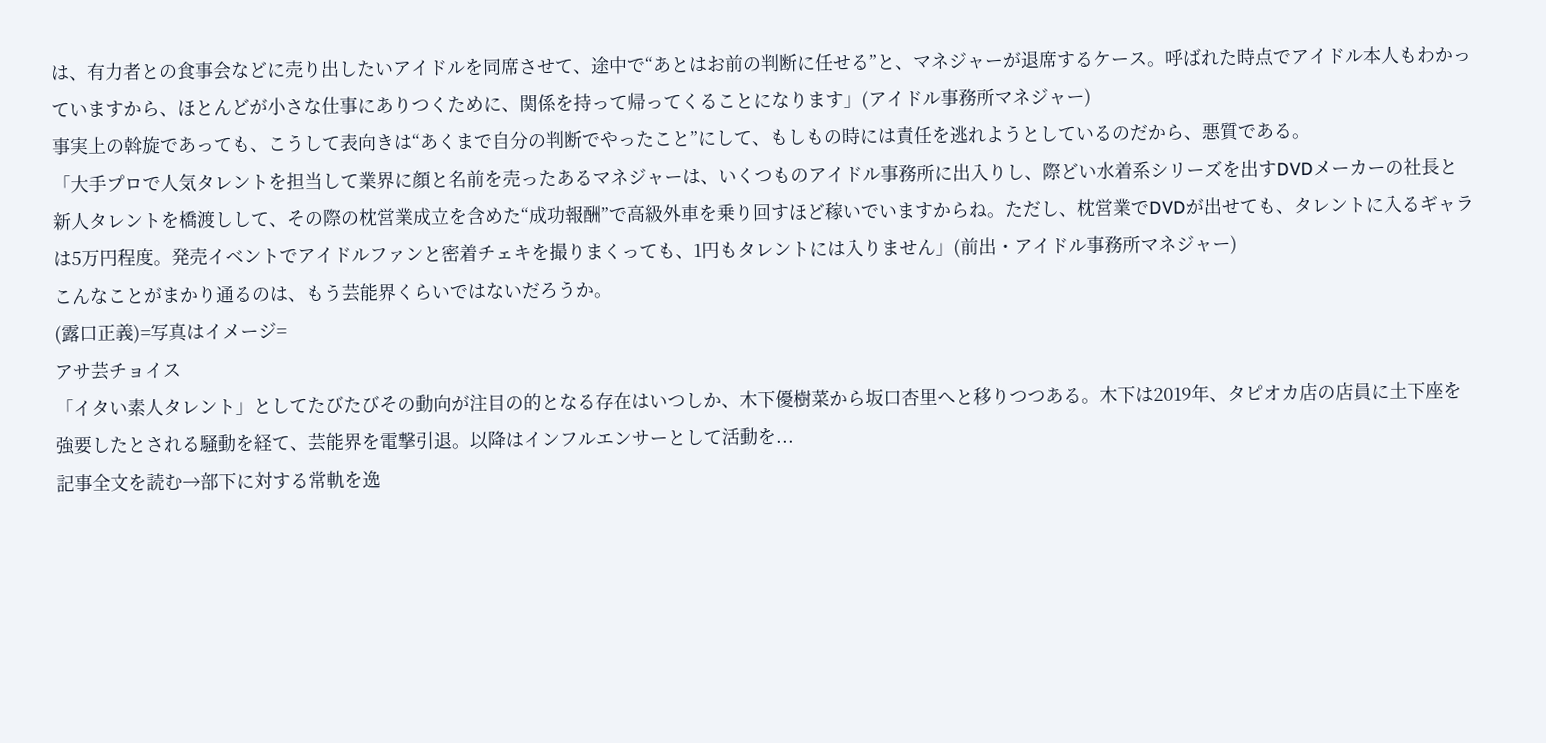は、有力者との食事会などに売り出したいアイドルを同席させて、途中で“あとはお前の判断に任せる”と、マネジャーが退席するケース。呼ばれた時点でアイドル本人もわかっていますから、ほとんどが小さな仕事にありつくために、関係を持って帰ってくることになります」(アイドル事務所マネジャー)
事実上の斡旋であっても、こうして表向きは“あくまで自分の判断でやったこと”にして、もしもの時には責任を逃れようとしているのだから、悪質である。
「大手プロで人気タレントを担当して業界に顔と名前を売ったあるマネジャーは、いくつものアイドル事務所に出入りし、際どい水着系シリーズを出すDVDメーカーの社長と新人タレントを橋渡しして、その際の枕営業成立を含めた“成功報酬”で高級外車を乗り回すほど稼いでいますからね。ただし、枕営業でDVDが出せても、タレントに入るギャラは5万円程度。発売イベントでアイドルファンと密着チェキを撮りまくっても、1円もタレントには入りません」(前出・アイドル事務所マネジャー)
こんなことがまかり通るのは、もう芸能界くらいではないだろうか。
(露口正義)=写真はイメージ=
アサ芸チョイス
「イタい素人タレント」としてたびたびその動向が注目の的となる存在はいつしか、木下優樹菜から坂口杏里へと移りつつある。木下は2019年、タピオカ店の店員に土下座を強要したとされる騒動を経て、芸能界を電撃引退。以降はインフルエンサーとして活動を...
記事全文を読む→部下に対する常軌を逸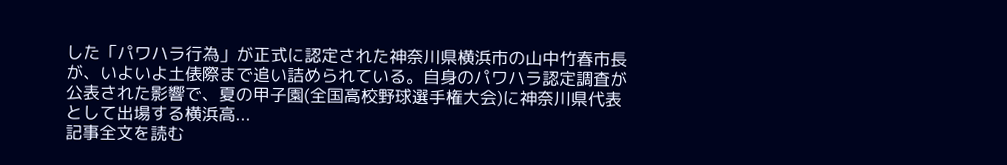した「パワハラ行為」が正式に認定された神奈川県横浜市の山中竹春市長が、いよいよ土俵際まで追い詰められている。自身のパワハラ認定調査が公表された影響で、夏の甲子園(全国高校野球選手権大会)に神奈川県代表として出場する横浜高...
記事全文を読む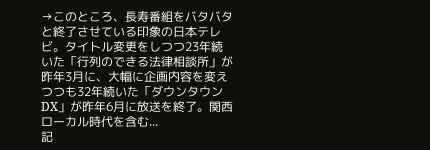→このところ、長寿番組をバタバタと終了させている印象の日本テレビ。タイトル変更をしつつ23年続いた「行列のできる法律相談所」が昨年3月に、大幅に企画内容を変えつつも32年続いた「ダウンタウンDX」が昨年6月に放送を終了。関西ローカル時代を含む...
記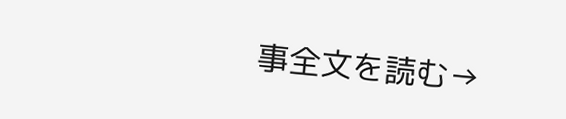事全文を読む→